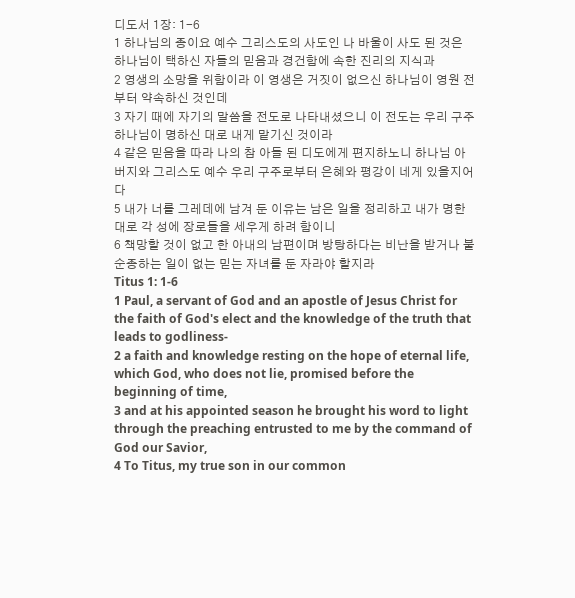디도서 1장: 1-6
1 하나님의 종이요 예수 그리스도의 사도인 나 바울이 사도 된 것은 하나님이 택하신 자들의 믿음과 경건함에 속한 진리의 지식과
2 영생의 소망을 위함이라 이 영생은 거짓이 없으신 하나님이 영원 전부터 약속하신 것인데
3 자기 때에 자기의 말씀을 전도로 나타내셨으니 이 전도는 우리 구주 하나님이 명하신 대로 내게 맡기신 것이라
4 같은 믿음을 따라 나의 참 아들 된 디도에게 편지하노니 하나님 아버지와 그리스도 예수 우리 구주로부터 은혜와 평강이 네게 있을지어다
5 내가 너를 그레데에 남겨 둔 이유는 남은 일을 정리하고 내가 명한 대로 각 성에 장로들을 세우게 하려 함이니
6 책망할 것이 없고 한 아내의 남편이며 방탕하다는 비난을 받거나 불순종하는 일이 없는 믿는 자녀를 둔 자라야 할지라
Titus 1: 1-6
1 Paul, a servant of God and an apostle of Jesus Christ for the faith of God's elect and the knowledge of the truth that leads to godliness-
2 a faith and knowledge resting on the hope of eternal life, which God, who does not lie, promised before the beginning of time,
3 and at his appointed season he brought his word to light through the preaching entrusted to me by the command of God our Savior,
4 To Titus, my true son in our common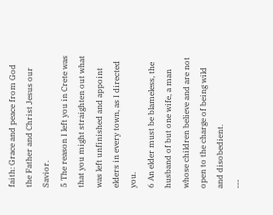faith: Grace and peace from God the Father and Christ Jesus our Savior.
5 The reason I left you in Crete was that you might straighten out what was left unfinished and appoint elders in every town, as I directed you.
6 An elder must be blameless, the husband of but one wife, a man whose children believe and are not open to the charge of being wild and disobedient.
---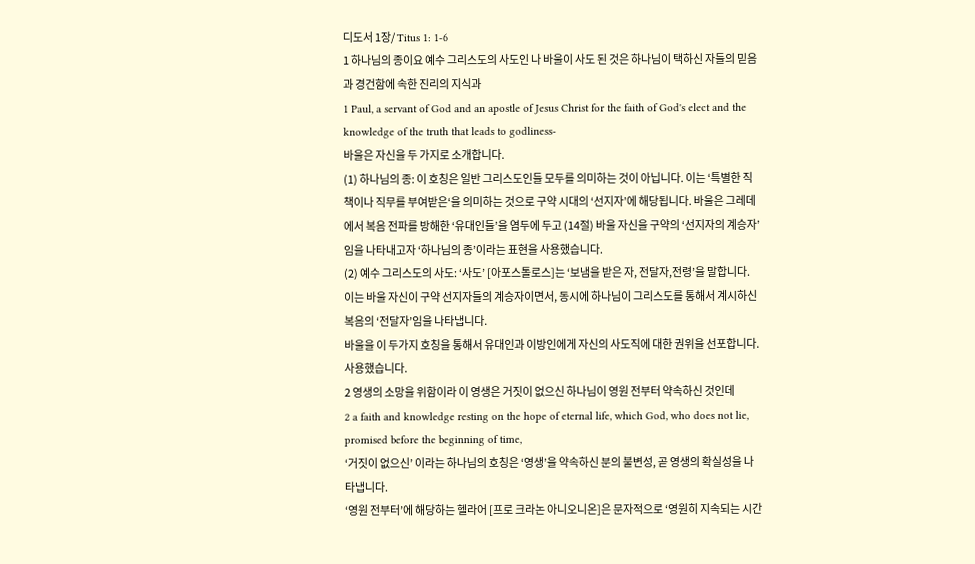디도서 1장/ Titus 1: 1-6
1 하나님의 종이요 예수 그리스도의 사도인 나 바울이 사도 된 것은 하나님이 택하신 자들의 믿음과 경건함에 속한 진리의 지식과
1 Paul, a servant of God and an apostle of Jesus Christ for the faith of God's elect and the knowledge of the truth that leads to godliness-
바울은 자신을 두 가지로 소개합니다.
(1) 하나님의 종: 이 호칭은 일반 그리스도인들 모두를 의미하는 것이 아닙니다. 이는 ‘특별한 직책이나 직무를 부여받은‘을 의미하는 것으로 구약 시대의 ‘선지자’에 해당됩니다. 바울은 그레데에서 복음 전파를 방해한 ‘유대인들’을 염두에 두고 (14절) 바울 자신을 구약의 ‘선지자의 계승자’임을 나타내고자 ‘하나님의 종’이라는 표현을 사용했습니다.
(2) 예수 그리스도의 사도: ‘사도’ [아포스톨로스]는 ‘보냄을 받은 자, 전달자,전령’을 말합니다. 이는 바울 자신이 구약 선지자들의 계승자이면서, 동시에 하나님이 그리스도를 통해서 계시하신 복음의 ‘전달자’임을 나타냅니다.
바울을 이 두가지 호칭을 통해서 유대인과 이방인에게 자신의 사도직에 대한 권위을 선포합니다. 사용했습니다.
2 영생의 소망을 위함이라 이 영생은 거짓이 없으신 하나님이 영원 전부터 약속하신 것인데
2 a faith and knowledge resting on the hope of eternal life, which God, who does not lie, promised before the beginning of time,
‘거짓이 없으신’ 이라는 하나님의 호칭은 ‘영생’을 약속하신 분의 불변성, 곧 영생의 확실성을 나타냅니다.
‘영원 전부터’에 해당하는 헬라어 [프로 크라논 아니오니온]은 문자적으로 ‘영원히 지속되는 시간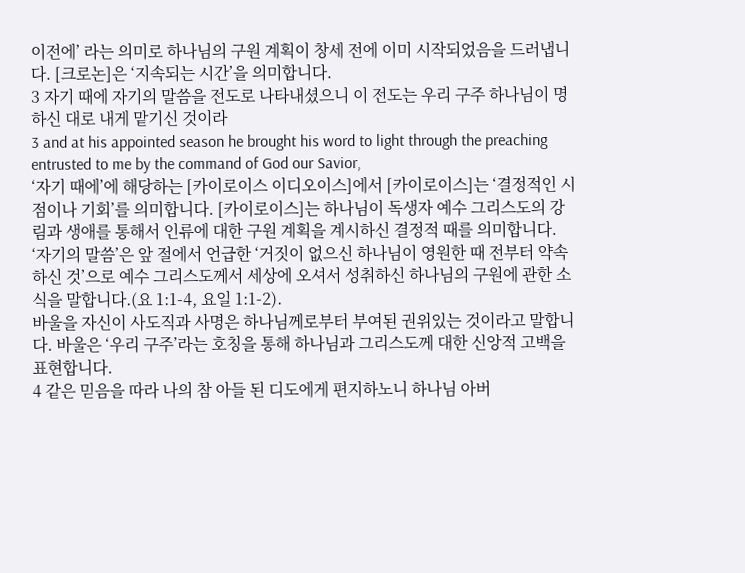이전에’ 라는 의미로 하나님의 구원 계획이 창세 전에 이미 시작되었음을 드러냅니다. [크로논]은 ‘지속되는 시간’을 의미합니다.
3 자기 때에 자기의 말씀을 전도로 나타내셨으니 이 전도는 우리 구주 하나님이 명하신 대로 내게 맡기신 것이라
3 and at his appointed season he brought his word to light through the preaching entrusted to me by the command of God our Savior,
‘자기 때에’에 해당하는 [카이로이스 이디오이스]에서 [카이로이스]는 ‘결정적인 시점이나 기회’를 의미합니다. [카이로이스]는 하나님이 독생자 예수 그리스도의 강림과 생애를 통해서 인류에 대한 구원 계획을 계시하신 결정적 때를 의미합니다.
‘자기의 말씀’은 앞 절에서 언급한 ‘거짓이 없으신 하나님이 영원한 때 전부터 약속하신 것’으로 예수 그리스도께서 세상에 오셔서 성취하신 하나님의 구원에 관한 소식을 말합니다.(요 1:1-4, 요일 1:1-2).
바울을 자신이 사도직과 사명은 하나님께로부터 부여된 권위있는 것이라고 말합니다. 바울은 ‘우리 구주’라는 호칭을 통해 하나님과 그리스도께 대한 신앙적 고백을 표현합니다.
4 같은 믿음을 따라 나의 참 아들 된 디도에게 편지하노니 하나님 아버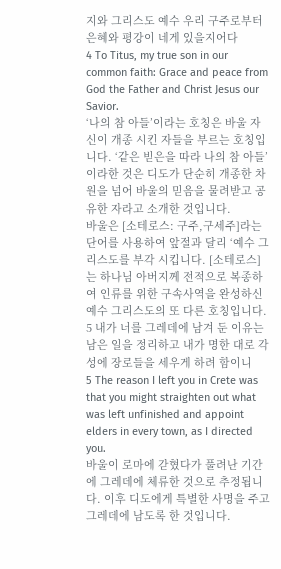지와 그리스도 예수 우리 구주로부터 은혜와 평강이 네게 있을지어다
4 To Titus, my true son in our common faith: Grace and peace from God the Father and Christ Jesus our Savior.
‘나의 참 아들’이라는 호칭은 바울 자신이 개종 시킨 자들을 부르는 호칭입니다. ‘같은 빋은을 따라 나의 참 아들’이라한 것은 디도가 단순히 개종한 차원을 넘어 바울의 믿음을 물려받고 공유한 자라고 소개한 것입니다.
바울은 [소테로스: 구주,구세주]라는 단어를 사용하여 앞절과 달리 ‘예수 그리스도를 부각 시킵니다. [소테로스]는 하나님 아버지께 전적으로 복종하여 인류를 위한 구속사역을 완성하신 예수 그리스도의 또 다른 호칭입니다.
5 내가 너를 그레데에 남겨 둔 이유는 남은 일을 정리하고 내가 명한 대로 각 성에 장로들을 세우게 하려 함이니
5 The reason I left you in Crete was that you might straighten out what was left unfinished and appoint elders in every town, as I directed you.
바울이 로마에 갇혔다가 풀려난 기간에 그레데에 체류한 것으로 추정됩니다. 이후 디도에게 특별한 사명을 주고 그레데에 남도록 한 것입니다.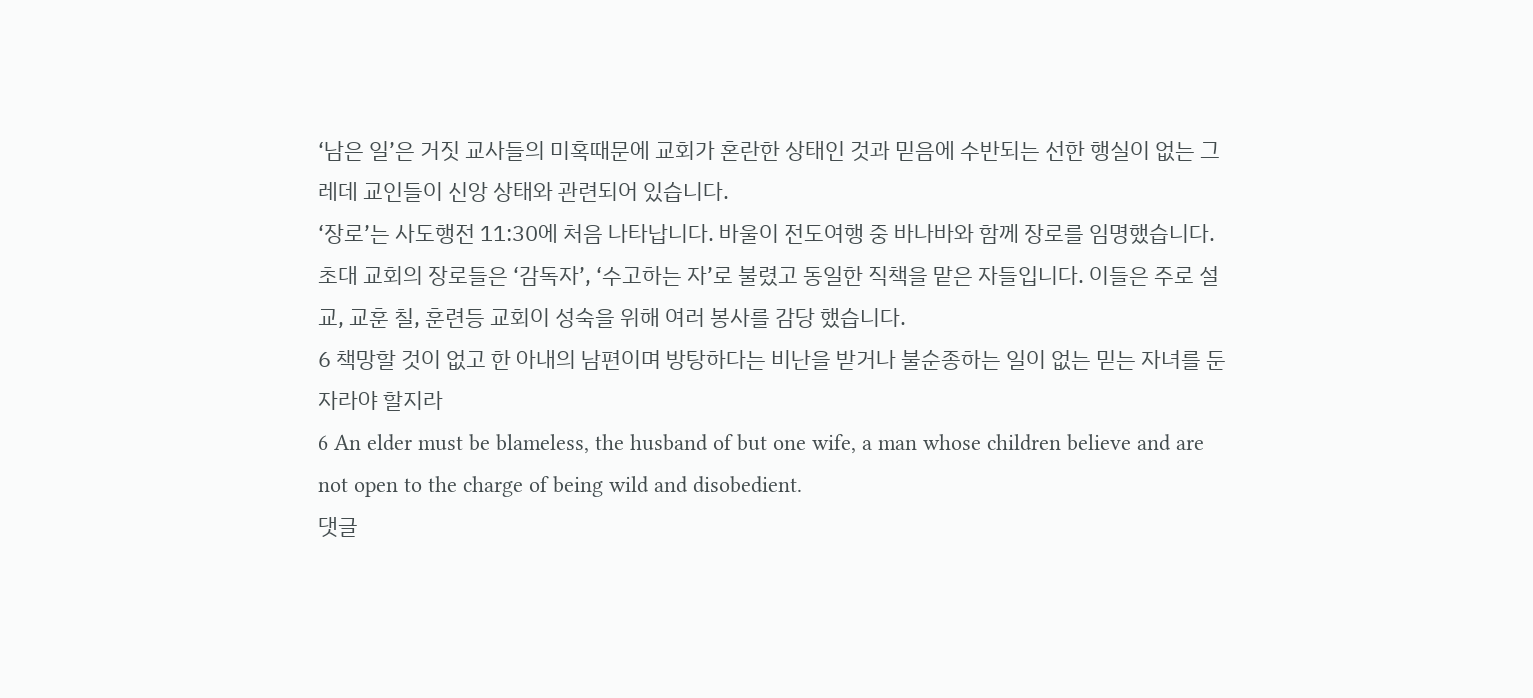‘남은 일’은 거짓 교사들의 미혹때문에 교회가 혼란한 상태인 것과 믿음에 수반되는 선한 행실이 없는 그레데 교인들이 신앙 상태와 관련되어 있습니다.
‘장로’는 사도행전 11:30에 처음 나타납니다. 바울이 전도여행 중 바나바와 함께 장로를 임명했습니다. 초대 교회의 장로들은 ‘감독자’, ‘수고하는 자’로 불렸고 동일한 직책을 맡은 자들입니다. 이들은 주로 설교, 교훈 칠, 훈련등 교회이 성숙을 위해 여러 봉사를 감당 했습니다.
6 책망할 것이 없고 한 아내의 남편이며 방탕하다는 비난을 받거나 불순종하는 일이 없는 믿는 자녀를 둔 자라야 할지라
6 An elder must be blameless, the husband of but one wife, a man whose children believe and are not open to the charge of being wild and disobedient.
댓글